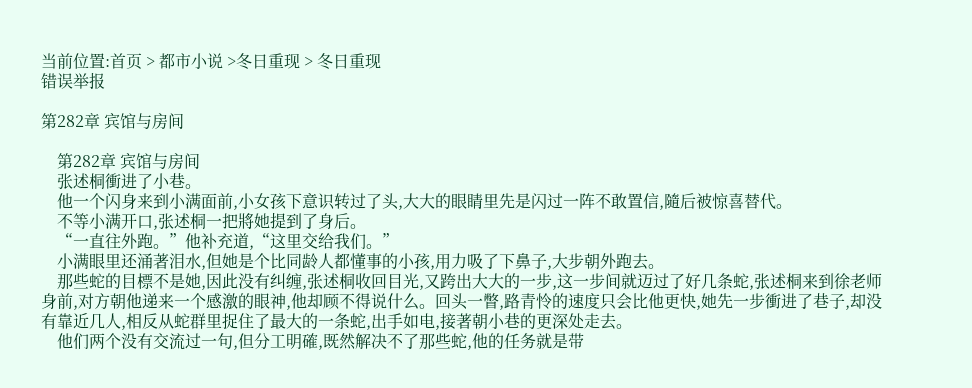当前位置:首页 > 都市小说 >冬日重现 > 冬日重现
错误举报

第282章 宾馆与房间

    第282章 宾馆与房间
    张述桐衝进了小巷。
    他一个闪身来到小满面前,小女孩下意识转过了头,大大的眼睛里先是闪过一阵不敢置信,隨后被惊喜替代。
    不等小满开口,张述桐一把將她提到了身后。
    “一直往外跑。”他补充道,“这里交给我们。”
    小满眼里还涌著泪水,但她是个比同龄人都懂事的小孩,用力吸了下鼻子,大步朝外跑去。
    那些蛇的目標不是她,因此没有纠缠,张述桐收回目光,又跨出大大的一步,这一步间就迈过了好几条蛇,张述桐来到徐老师身前,对方朝他递来一个感激的眼神,他却顾不得说什么。回头一瞥,路青怜的速度只会比他更快,她先一步衝进了巷子,却没有靠近几人,相反从蛇群里捉住了最大的一条蛇,出手如电,接著朝小巷的更深处走去。
    他们两个没有交流过一句,但分工明確,既然解决不了那些蛇,他的任务就是带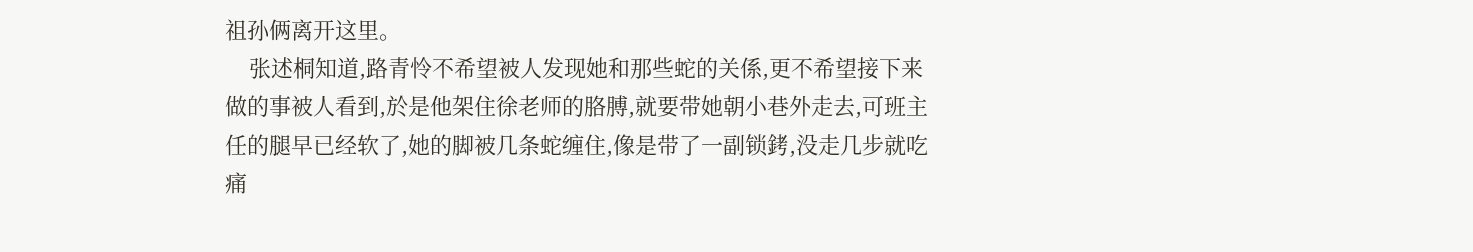祖孙俩离开这里。
    张述桐知道,路青怜不希望被人发现她和那些蛇的关係,更不希望接下来做的事被人看到,於是他架住徐老师的胳膊,就要带她朝小巷外走去,可班主任的腿早已经软了,她的脚被几条蛇缠住,像是带了一副锁銬,没走几步就吃痛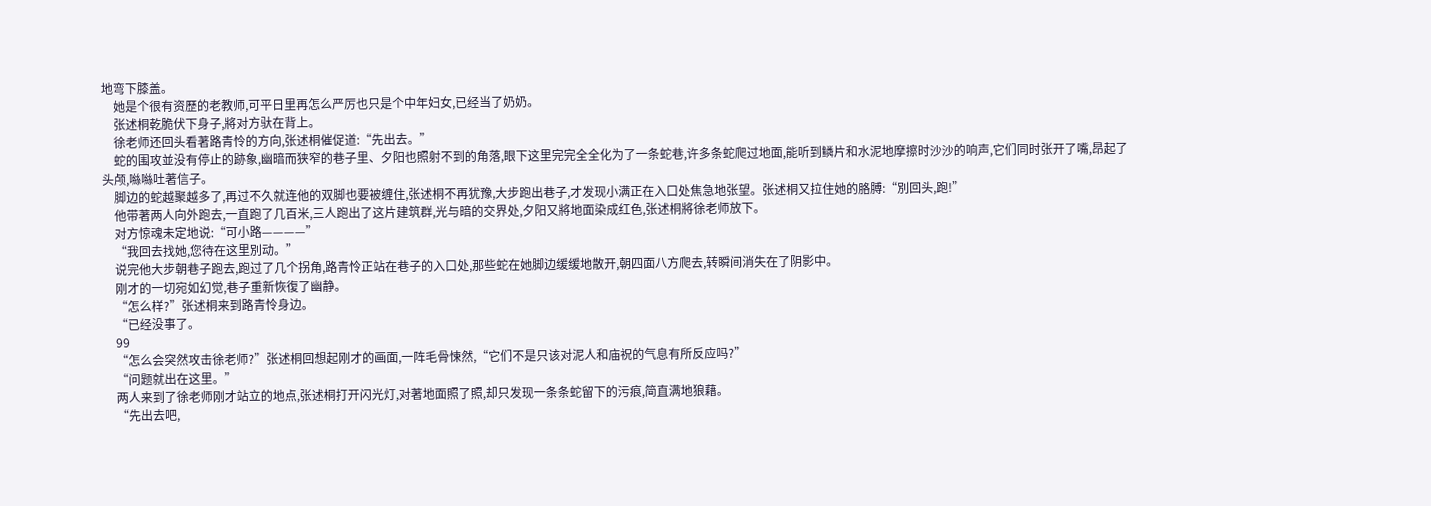地弯下膝盖。
    她是个很有资歷的老教师,可平日里再怎么严厉也只是个中年妇女,已经当了奶奶。
    张述桐乾脆伏下身子,將对方驮在背上。
    徐老师还回头看著路青怜的方向,张述桐催促道:“先出去。”
    蛇的围攻並没有停止的跡象,幽暗而狭窄的巷子里、夕阳也照射不到的角落,眼下这里完完全全化为了一条蛇巷,许多条蛇爬过地面,能听到鳞片和水泥地摩擦时沙沙的响声,它们同时张开了嘴,昂起了头颅,噝噝吐著信子。
    脚边的蛇越聚越多了,再过不久就连他的双脚也要被缠住,张述桐不再犹豫,大步跑出巷子,才发现小满正在入口处焦急地张望。张述桐又拉住她的胳膊:“別回头,跑!”
    他带著两人向外跑去,一直跑了几百米,三人跑出了这片建筑群,光与暗的交界处,夕阳又將地面染成红色,张述桐將徐老师放下。
    对方惊魂未定地说:“可小路————”
    “我回去找她,您待在这里別动。”
    说完他大步朝巷子跑去,跑过了几个拐角,路青怜正站在巷子的入口处,那些蛇在她脚边缓缓地散开,朝四面八方爬去,转瞬间消失在了阴影中。
    刚才的一切宛如幻觉,巷子重新恢復了幽静。
    “怎么样?”张述桐来到路青怜身边。
    “已经没事了。
    99
    “怎么会突然攻击徐老师?”张述桐回想起刚才的画面,一阵毛骨悚然,“它们不是只该对泥人和庙祝的气息有所反应吗?”
    “问题就出在这里。”
    两人来到了徐老师刚才站立的地点,张述桐打开闪光灯,对著地面照了照,却只发现一条条蛇留下的污痕,简直满地狼藉。
    “先出去吧,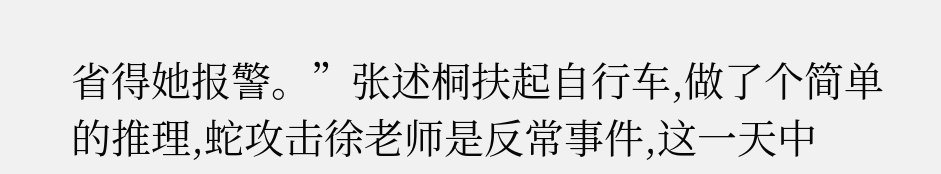省得她报警。”张述桐扶起自行车,做了个简单的推理,蛇攻击徐老师是反常事件,这一天中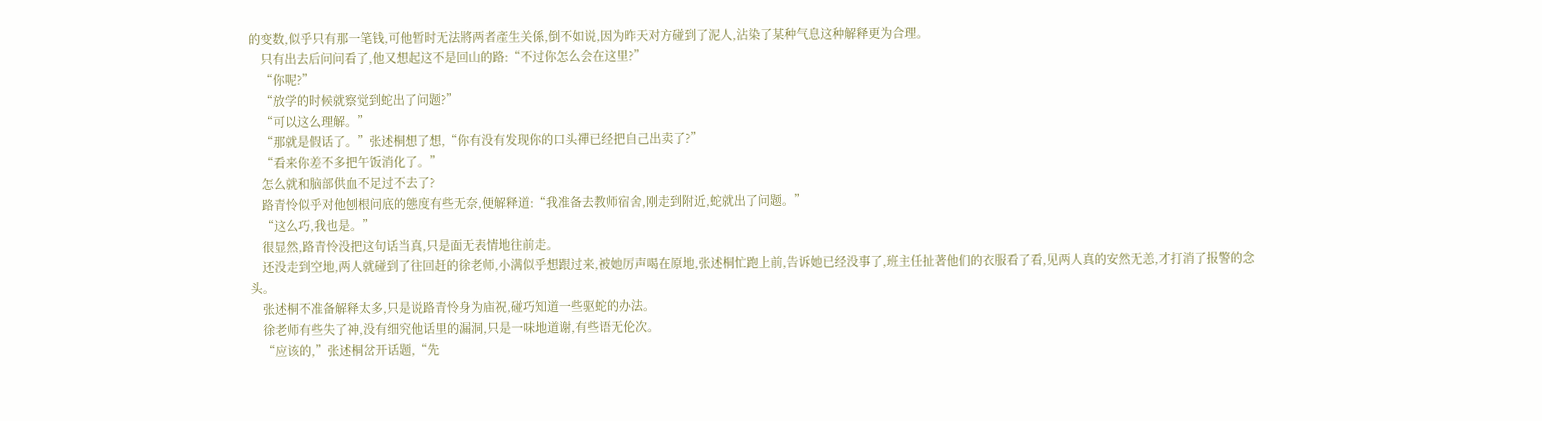的变数,似乎只有那一笔钱,可他暂时无法將两者產生关係,倒不如说,因为昨天对方碰到了泥人,沾染了某种气息这种解释更为合理。
    只有出去后问问看了,他又想起这不是回山的路:“不过你怎么会在这里?”
    “你呢?”
    “放学的时候就察觉到蛇出了问题?”
    “可以这么理解。”
    “那就是假话了。”张述桐想了想,“你有没有发现你的口头禪已经把自己出卖了?”
    “看来你差不多把午饭消化了。”
    怎么就和脑部供血不足过不去了?
    路青怜似乎对他刨根问底的態度有些无奈,便解释道:“我准备去教师宿舍,刚走到附近,蛇就出了问题。”
    “这么巧,我也是。”
    很显然,路青怜没把这句话当真,只是面无表情地往前走。
    还没走到空地,两人就碰到了往回赶的徐老师,小满似乎想跟过来,被她厉声喝在原地,张述桐忙跑上前,告诉她已经没事了,班主任扯著他们的衣服看了看,见两人真的安然无恙,才打消了报警的念头。
    张述桐不准备解释太多,只是说路青怜身为庙祝,碰巧知道一些驱蛇的办法。
    徐老师有些失了神,没有细究他话里的漏洞,只是一味地道谢,有些语无伦次。
    “应该的,”张述桐岔开话题,“先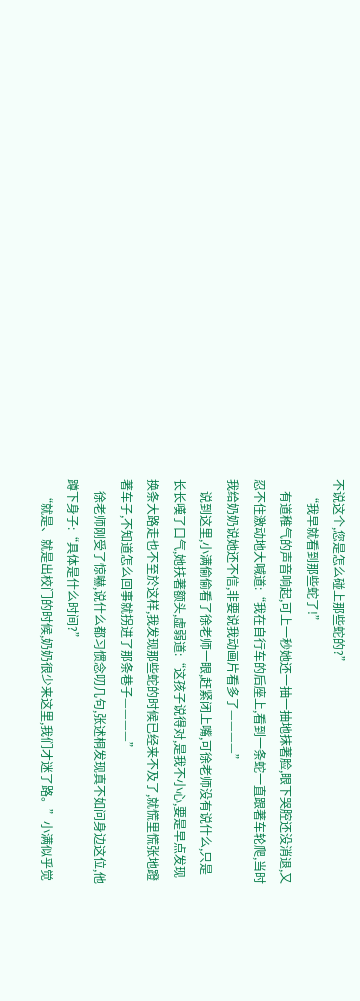不说这个,您是怎么碰上那些蛇的?”
    “我早就看到那些蛇了!”
    有道稚气的声音响起,可上一秒她还一抽一抽地抹著脸,眼下哭腔还没消退,又忍不住激动地大喊道:“我在自行车的后座上,看到一条蛇一直跟著车轮爬,当时我给奶奶说她还不信,非要说我动画片看多了————”
    说到这里,小满偷偷看了徐老师一眼,赶紧闭上嘴,可徐老师没有说什么,只是长长嘆了口气,她扶著额头,虚弱道:“这孩子说得对,是我不小心,要是早点发现换条大路走也不至於这样,我发现那些蛇的时候已经来不及了,就慌里慌张地蹬著车子,不知道怎么回事就拐进了那条巷子————”
    徐老师刚受了惊嚇,说什么都习惯念叨几句,张述桐发现真不如问身边这位,他蹲下身子:“具体是什么时间?”
    “就是、就是出校门的时候,奶奶很少来这里,我们才迷了路。”小满似乎觉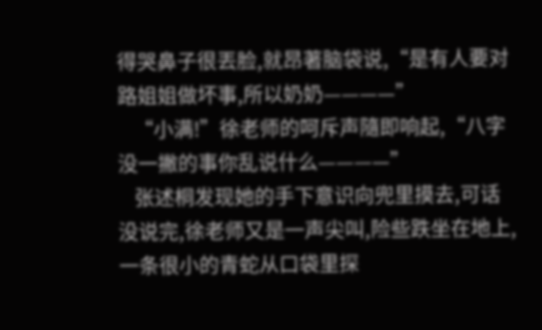得哭鼻子很丟脸,就昂著脑袋说,“是有人要对路姐姐做坏事,所以奶奶————”
    “小满!”徐老师的呵斥声隨即响起,“八字没一撇的事你乱说什么————”
    张述桐发现她的手下意识向兜里摸去,可话没说完,徐老师又是一声尖叫,险些跌坐在地上,一条很小的青蛇从口袋里探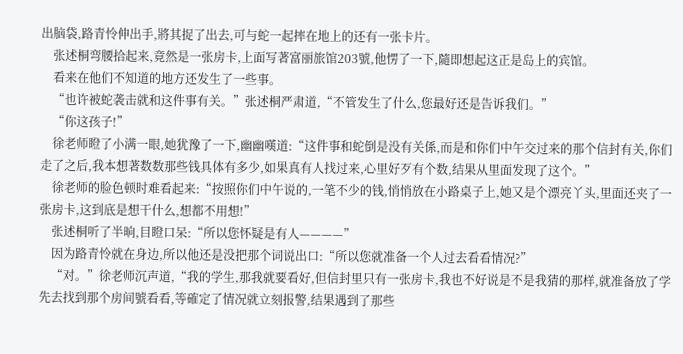出脑袋,路青怜伸出手,將其捉了出去,可与蛇一起摔在地上的还有一张卡片。
    张述桐弯腰拾起来,竟然是一张房卡,上面写著富丽旅馆203號,他愣了一下,隨即想起这正是岛上的宾馆。
    看来在他们不知道的地方还发生了一些事。
    “也许被蛇袭击就和这件事有关。”张述桐严肃道,“不管发生了什么,您最好还是告诉我们。”
    “你这孩子!”
    徐老师瞪了小满一眼,她犹豫了一下,幽幽嘆道:“这件事和蛇倒是没有关係,而是和你们中午交过来的那个信封有关,你们走了之后,我本想著数数那些钱具体有多少,如果真有人找过来,心里好歹有个数,结果从里面发现了这个。”
    徐老师的脸色顿时难看起来:“按照你们中午说的,一笔不少的钱,悄悄放在小路桌子上,她又是个漂亮丫头,里面还夹了一张房卡,这到底是想干什么,想都不用想!”
    张述桐听了半晌,目瞪口呆:“所以您怀疑是有人————”
    因为路青怜就在身边,所以他还是没把那个词说出口:“所以您就准备一个人过去看看情况?”
    “对。”徐老师沉声道,“我的学生,那我就要看好,但信封里只有一张房卡,我也不好说是不是我猜的那样,就准备放了学先去找到那个房间號看看,等確定了情况就立刻报警,结果遇到了那些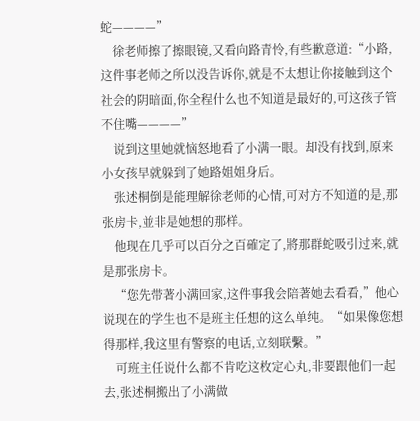蛇————”
    徐老师擦了擦眼镜,又看向路青怜,有些歉意道:“小路,这件事老师之所以没告诉你,就是不太想让你接触到这个社会的阴暗面,你全程什么也不知道是最好的,可这孩子管不住嘴————”
    说到这里她就恼怒地看了小满一眼。却没有找到,原来小女孩早就躲到了她路姐姐身后。
    张述桐倒是能理解徐老师的心情,可对方不知道的是,那张房卡,並非是她想的那样。
    他现在几乎可以百分之百確定了,將那群蛇吸引过来,就是那张房卡。
    “您先带著小满回家,这件事我会陪著她去看看,”他心说现在的学生也不是班主任想的这么单纯。“如果像您想得那样,我这里有警察的电话,立刻联繫。”
    可班主任说什么都不肯吃这枚定心丸,非要跟他们一起去,张述桐搬出了小满做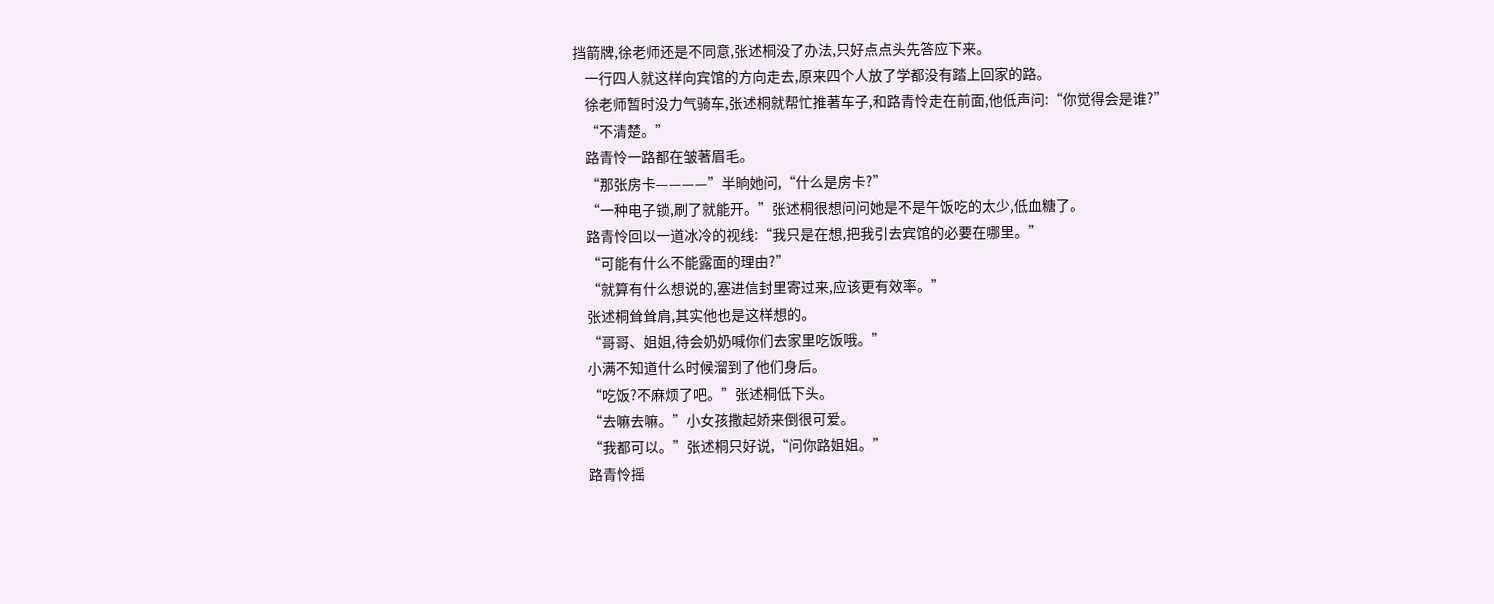挡箭牌,徐老师还是不同意,张述桐没了办法,只好点点头先答应下来。
    一行四人就这样向宾馆的方向走去,原来四个人放了学都没有踏上回家的路。
    徐老师暂时没力气骑车,张述桐就帮忙推著车子,和路青怜走在前面,他低声问:“你觉得会是谁?”
    “不清楚。”
    路青怜一路都在皱著眉毛。
    “那张房卡————”半晌她问,“什么是房卡?”
    “一种电子锁,刷了就能开。”张述桐很想问问她是不是午饭吃的太少,低血糖了。
    路青怜回以一道冰冷的视线:“我只是在想,把我引去宾馆的必要在哪里。”
    “可能有什么不能露面的理由?”
    “就算有什么想说的,塞进信封里寄过来,应该更有效率。”
    张述桐耸耸肩,其实他也是这样想的。
    “哥哥、姐姐,待会奶奶喊你们去家里吃饭哦。”
    小满不知道什么时候溜到了他们身后。
    “吃饭?不麻烦了吧。”张述桐低下头。
    “去嘛去嘛。”小女孩撒起娇来倒很可爱。
    “我都可以。”张述桐只好说,“问你路姐姐。”
    路青怜摇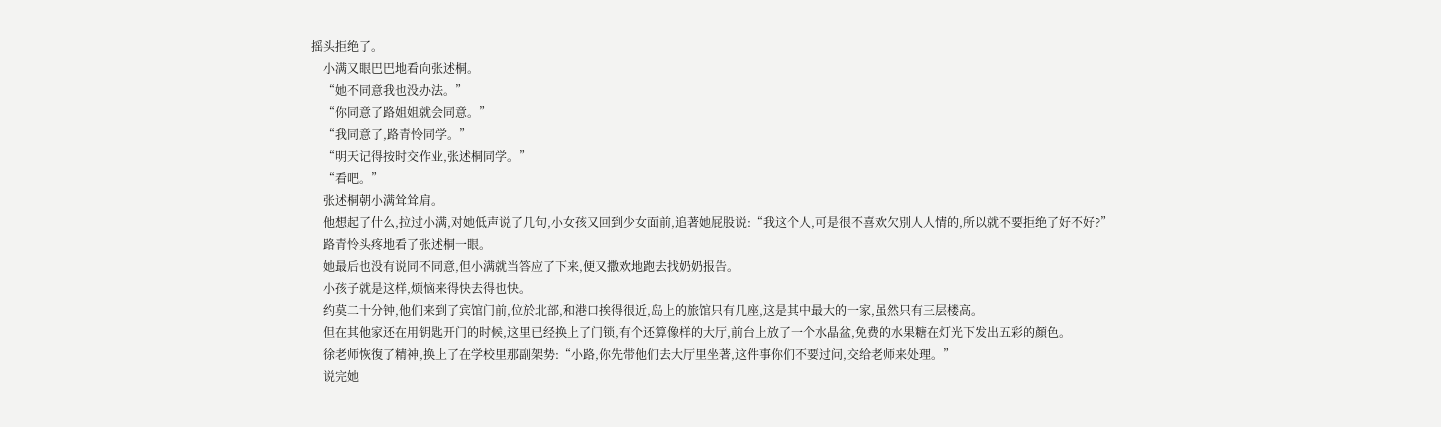摇头拒绝了。
    小满又眼巴巴地看向张述桐。
    “她不同意我也没办法。”
    “你同意了路姐姐就会同意。”
    “我同意了,路青怜同学。”
    “明天记得按时交作业,张述桐同学。”
    “看吧。”
    张述桐朝小满耸耸肩。
    他想起了什么,拉过小满,对她低声说了几句,小女孩又回到少女面前,追著她屁股说:“我这个人,可是很不喜欢欠別人人情的,所以就不要拒绝了好不好?”
    路青怜头疼地看了张述桐一眼。
    她最后也没有说同不同意,但小满就当答应了下来,便又撒欢地跑去找奶奶报告。
    小孩子就是这样,烦恼来得快去得也快。
    约莫二十分钟,他们来到了宾馆门前,位於北部,和港口挨得很近,岛上的旅馆只有几座,这是其中最大的一家,虽然只有三层楼高。
    但在其他家还在用钥匙开门的时候,这里已经换上了门锁,有个还算像样的大厅,前台上放了一个水晶盆,免费的水果糖在灯光下发出五彩的顏色。
    徐老师恢復了精神,换上了在学校里那副架势:“小路,你先带他们去大厅里坐著,这件事你们不要过问,交给老师来处理。”
    说完她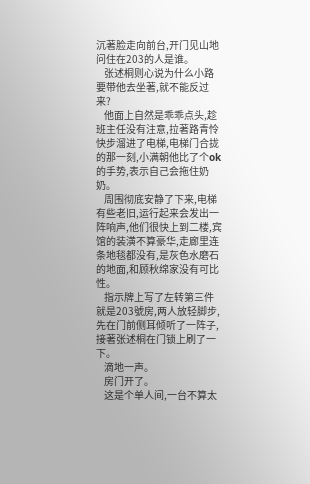沉著脸走向前台,开门见山地问住在203的人是谁。
    张述桐则心说为什么小路要带他去坐著,就不能反过来?
    他面上自然是乖乖点头,趁班主任没有注意,拉著路青怜快步溜进了电梯,电梯门合拢的那一刻,小满朝他比了个ok的手势,表示自己会拖住奶奶。
    周围彻底安静了下来,电梯有些老旧,运行起来会发出一阵响声,他们很快上到二楼,宾馆的装潢不算豪华,走廊里连条地毯都没有,是灰色水磨石的地面,和顾秋绵家没有可比性。
    指示牌上写了左转第三件就是203號房,两人放轻脚步,先在门前侧耳倾听了一阵子,接著张述桐在门锁上刷了一下。
    滴地一声。
    房门开了。
    这是个单人间,一台不算太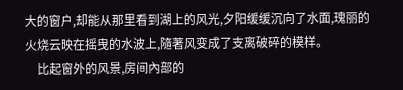大的窗户,却能从那里看到湖上的风光,夕阳缓缓沉向了水面,瑰丽的火烧云映在摇曳的水波上,隨著风变成了支离破碎的模样。
    比起窗外的风景,房间內部的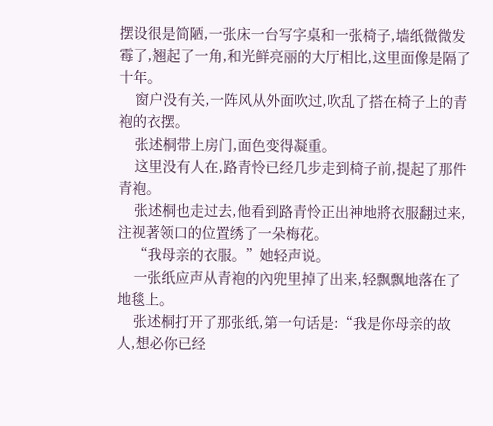摆设很是简陋,一张床一台写字桌和一张椅子,墙纸微微发霉了,翘起了一角,和光鲜亮丽的大厅相比,这里面像是隔了十年。
    窗户没有关,一阵风从外面吹过,吹乱了搭在椅子上的青袍的衣摆。
    张述桐带上房门,面色变得凝重。
    这里没有人在,路青怜已经几步走到椅子前,提起了那件青袍。
    张述桐也走过去,他看到路青怜正出神地將衣服翻过来,注视著领口的位置绣了一朵梅花。
    “我母亲的衣服。”她轻声说。
    一张纸应声从青袍的內兜里掉了出来,轻飘飘地落在了地毯上。
    张述桐打开了那张纸,第一句话是:“我是你母亲的故人,想必你已经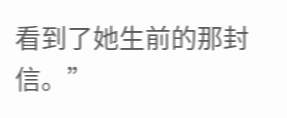看到了她生前的那封信。”